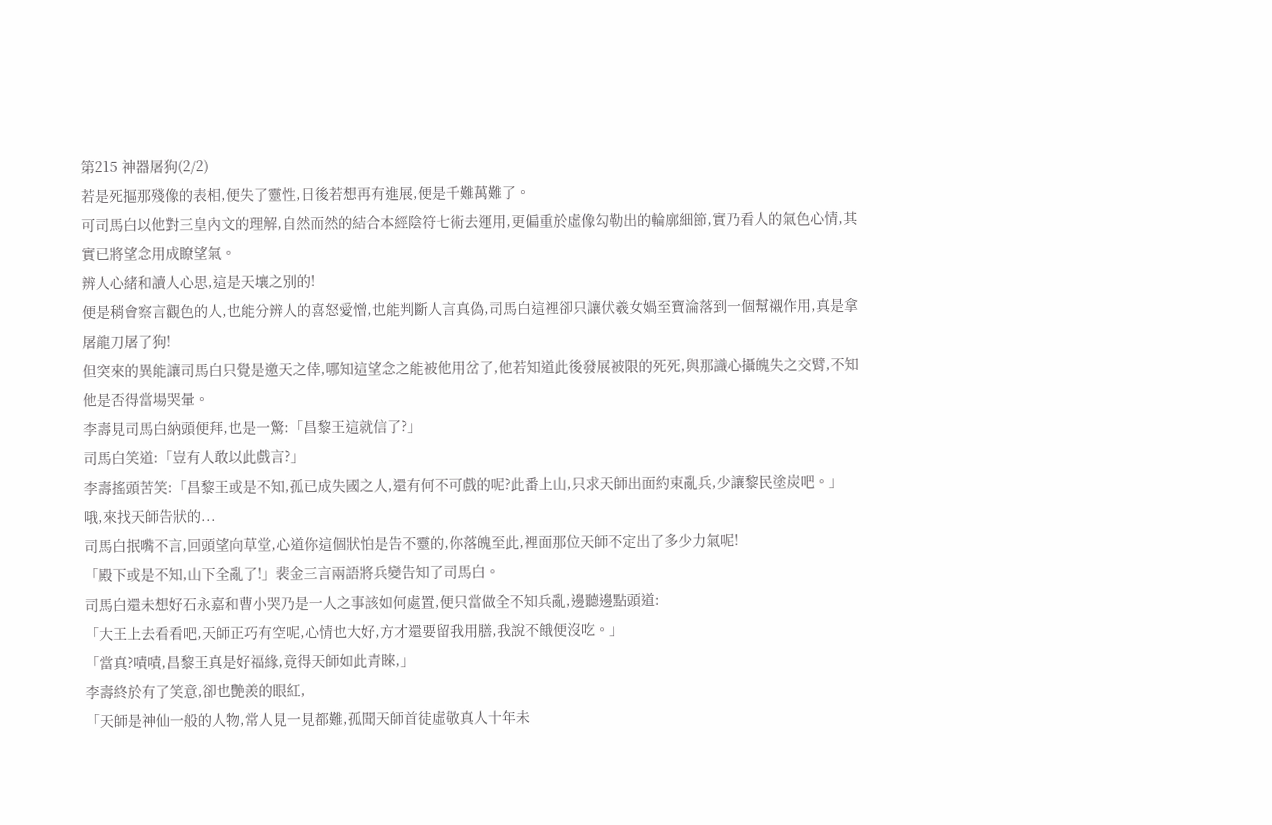第215 神器屠狗(2/2)
若是死摳那殘像的表相,便失了靈性,日後若想再有進展,便是千難萬難了。
可司馬白以他對三皇內文的理解,自然而然的結合本經陰符七術去運用,更偏重於虛像勾勒出的輪廓細節,實乃看人的氣色心情,其實已將望念用成瞭望氣。
辨人心緒和讀人心思,這是天壤之別的!
便是稍會察言觀色的人,也能分辨人的喜怒愛憎,也能判斷人言真偽,司馬白這裡卻只讓伏羲女媧至寶淪落到一個幫襯作用,真是拿屠龍刀屠了狗!
但突來的異能讓司馬白只覺是邀天之倖,哪知這望念之能被他用岔了,他若知道此後發展被限的死死,與那識心攝魄失之交臂,不知他是否得當場哭暈。
李壽見司馬白納頭便拜,也是一驚:「昌黎王這就信了?」
司馬白笑道:「豈有人敢以此戲言?」
李壽搖頭苦笑:「昌黎王或是不知,孤已成失國之人,還有何不可戲的呢?此番上山,只求天師出面約束亂兵,少讓黎民塗炭吧。」
哦,來找天師告狀的...
司馬白抿嘴不言,回頭望向草堂,心道你這個狀怕是告不靈的,你落魄至此,裡面那位天師不定出了多少力氣呢!
「殿下或是不知,山下全亂了!」裴金三言兩語將兵變告知了司馬白。
司馬白還未想好石永嘉和曹小哭乃是一人之事該如何處置,便只當做全不知兵亂,邊聽邊點頭道:
「大王上去看看吧,天師正巧有空呢,心情也大好,方才還要留我用膳,我說不餓便沒吃。」
「當真?嘖嘖,昌黎王真是好福緣,竟得天師如此青睞,」
李壽終於有了笑意,卻也艷羨的眼紅,
「天師是神仙一般的人物,常人見一見都難,孤聞天師首徒虛敬真人十年未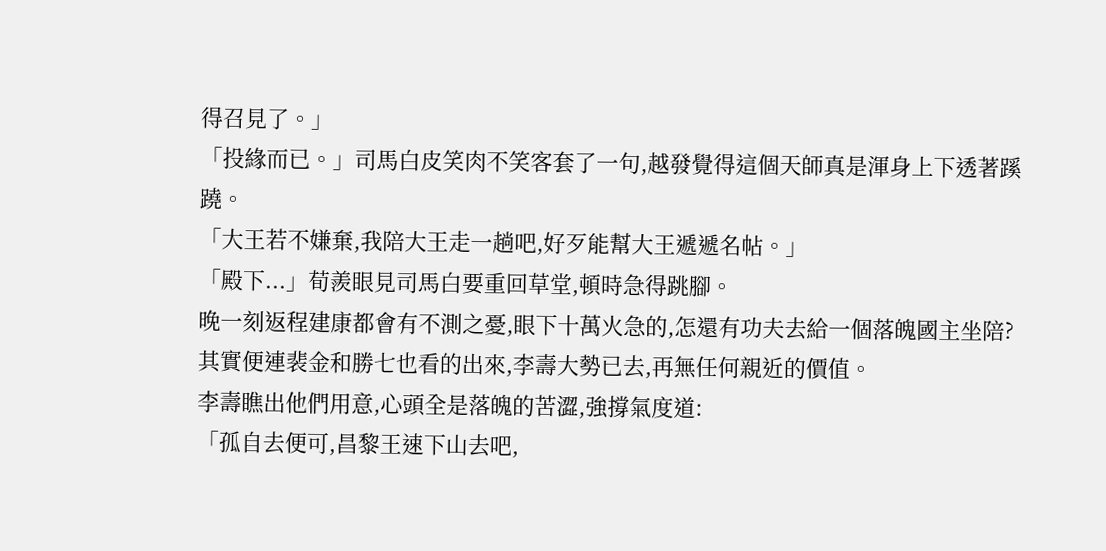得召見了。」
「投緣而已。」司馬白皮笑肉不笑客套了一句,越發覺得這個天師真是渾身上下透著蹊蹺。
「大王若不嫌棄,我陪大王走一趟吧,好歹能幫大王遞遞名帖。」
「殿下...」荀羨眼見司馬白要重回草堂,頓時急得跳腳。
晚一刻返程建康都會有不測之憂,眼下十萬火急的,怎還有功夫去給一個落魄國主坐陪?
其實便連裴金和勝七也看的出來,李壽大勢已去,再無任何親近的價值。
李壽瞧出他們用意,心頭全是落魄的苦澀,強撐氣度道:
「孤自去便可,昌黎王速下山去吧,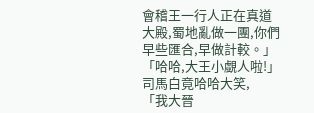會稽王一行人正在真道大殿,蜀地亂做一團,你們早些匯合,早做計較。」
「哈哈,大王小覷人啦!」
司馬白竟哈哈大笑,
「我大晉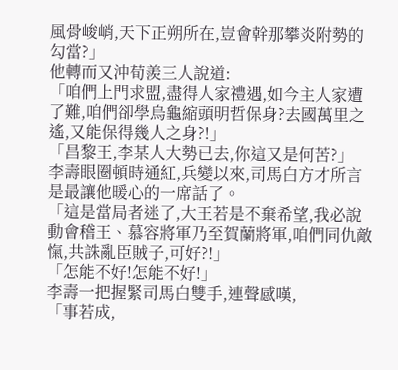風骨峻峭,天下正朔所在,豈會幹那攀炎附勢的勾當?」
他轉而又沖荀羨三人說道:
「咱們上門求盟,盡得人家禮遇,如今主人家遭了難,咱們卻學烏龜縮頭明哲保身?去國萬里之遙,又能保得幾人之身?!」
「昌黎王,李某人大勢已去,你這又是何苦?」
李壽眼圈頓時通紅,兵變以來,司馬白方才所言是最讓他暖心的一席話了。
「這是當局者迷了,大王若是不棄希望,我必說動會稽王、慕容將軍乃至賀蘭將軍,咱們同仇敵愾,共誅亂臣賊子,可好?!」
「怎能不好!怎能不好!」
李壽一把握緊司馬白雙手,連聲感嘆,
「事若成,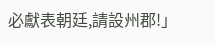必獻表朝廷,請設州郡!」